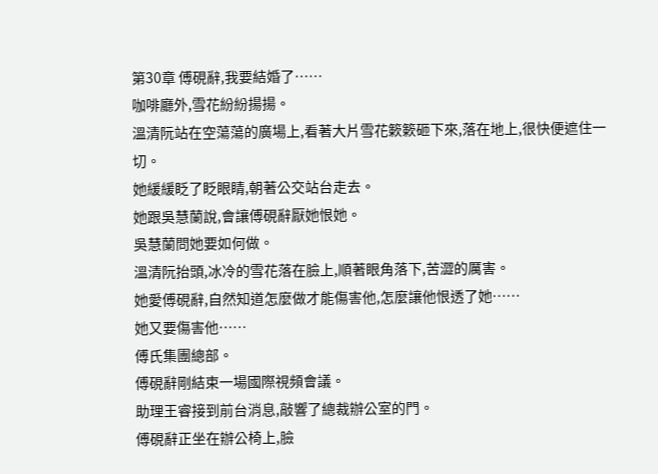第30章 傅硯辭,我要結婚了……
咖啡廳外,雪花紛紛揚揚。
溫清阮站在空蕩蕩的廣場上,看著大片雪花簌簌砸下來,落在地上,很快便遮住一切。
她緩緩眨了眨眼睛,朝著公交站台走去。
她跟吳慧蘭說,會讓傅硯辭厭她恨她。
吳慧蘭問她要如何做。
溫清阮抬頭,冰冷的雪花落在臉上,順著眼角落下,苦澀的厲害。
她愛傅硯辭,自然知道怎麼做才能傷害他,怎麼讓他恨透了她……
她又要傷害他……
傅氏集團總部。
傅硯辭剛結束一場國際視頻會議。
助理王睿接到前台消息,敲響了總裁辦公室的門。
傅硯辭正坐在辦公椅上,臉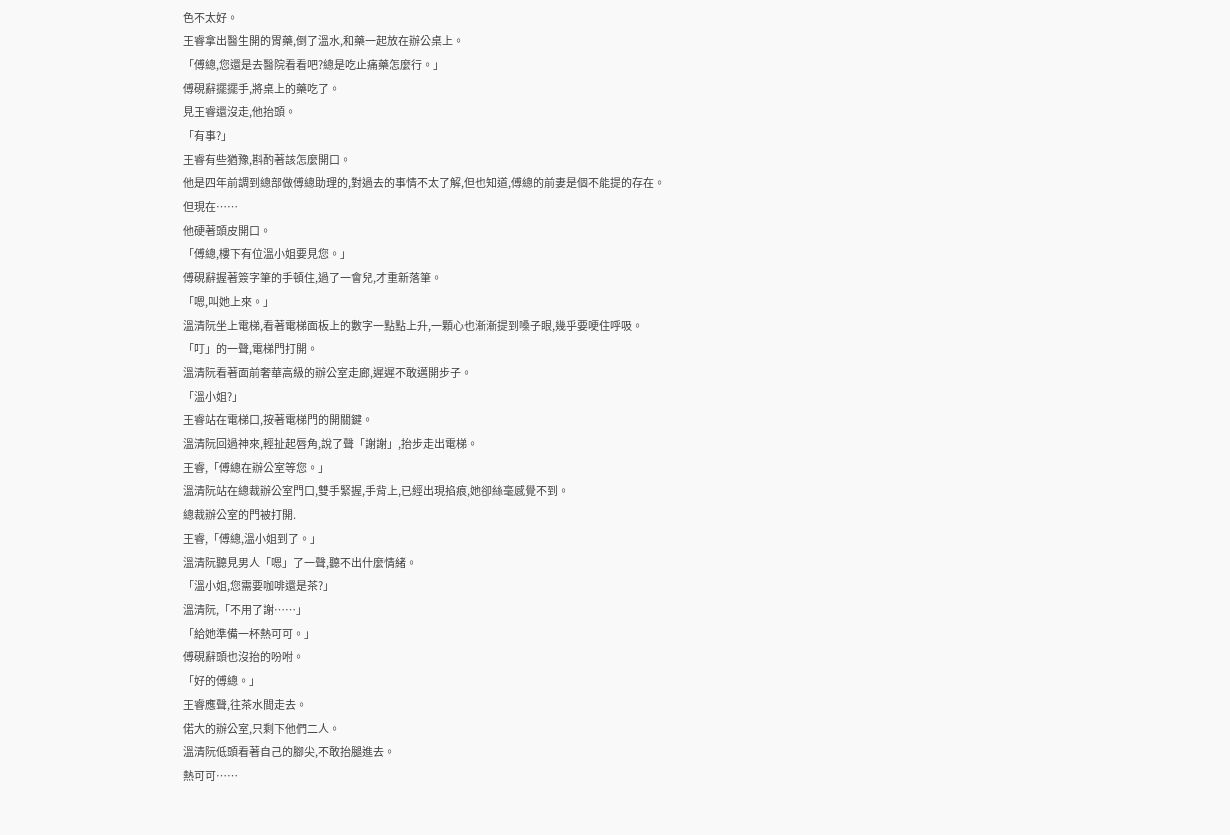色不太好。
王睿拿出醫生開的胃藥,倒了溫水,和藥一起放在辦公桌上。
「傅總,您還是去醫院看看吧?總是吃止痛藥怎麼行。」
傅硯辭擺擺手,將桌上的藥吃了。
見王睿還沒走,他抬頭。
「有事?」
王睿有些猶豫,斟酌著該怎麼開口。
他是四年前調到總部做傅總助理的,對過去的事情不太了解,但也知道,傅總的前妻是個不能提的存在。
但現在……
他硬著頭皮開口。
「傅總,樓下有位溫小姐要見您。」
傅硯辭握著簽字筆的手頓住,過了一會兒,才重新落筆。
「嗯,叫她上來。」
溫清阮坐上電梯,看著電梯面板上的數字一點點上升,一顆心也漸漸提到嗓子眼,幾乎要哽住呼吸。
「叮」的一聲,電梯門打開。
溫清阮看著面前奢華高級的辦公室走廊,遲遲不敢邁開步子。
「溫小姐?」
王睿站在電梯口,按著電梯門的開關鍵。
溫清阮回過神來,輕扯起唇角,說了聲「謝謝」,抬步走出電梯。
王睿,「傅總在辦公室等您。」
溫清阮站在總裁辦公室門口,雙手緊握,手背上,已經出現掐痕,她卻絲毫感覺不到。
總裁辦公室的門被打開.
王睿,「傅總,溫小姐到了。」
溫清阮聽見男人「嗯」了一聲,聽不出什麼情緒。
「溫小姐,您需要咖啡還是茶?」
溫清阮,「不用了謝……」
「給她準備一杯熱可可。」
傅硯辭頭也沒抬的吩咐。
「好的傅總。」
王睿應聲,往茶水間走去。
偌大的辦公室,只剩下他們二人。
溫清阮低頭看著自己的腳尖,不敢抬腿進去。
熱可可……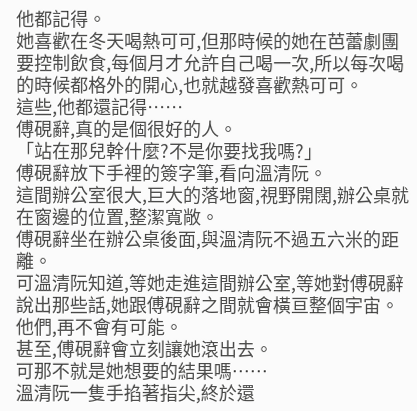他都記得。
她喜歡在冬天喝熱可可,但那時候的她在芭蕾劇團要控制飲食,每個月才允許自己喝一次,所以每次喝的時候都格外的開心,也就越發喜歡熱可可。
這些,他都還記得……
傅硯辭,真的是個很好的人。
「站在那兒幹什麼?不是你要找我嗎?」
傅硯辭放下手裡的簽字筆,看向溫清阮。
這間辦公室很大,巨大的落地窗,視野開闊,辦公桌就在窗邊的位置,整潔寬敞。
傅硯辭坐在辦公桌後面,與溫清阮不過五六米的距離。
可溫清阮知道,等她走進這間辦公室,等她對傅硯辭說出那些話,她跟傅硯辭之間就會橫亘整個宇宙。
他們,再不會有可能。
甚至,傅硯辭會立刻讓她滾出去。
可那不就是她想要的結果嗎……
溫清阮一隻手掐著指尖,終於還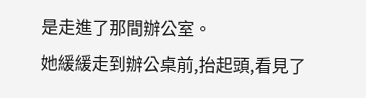是走進了那間辦公室。
她緩緩走到辦公桌前,抬起頭,看見了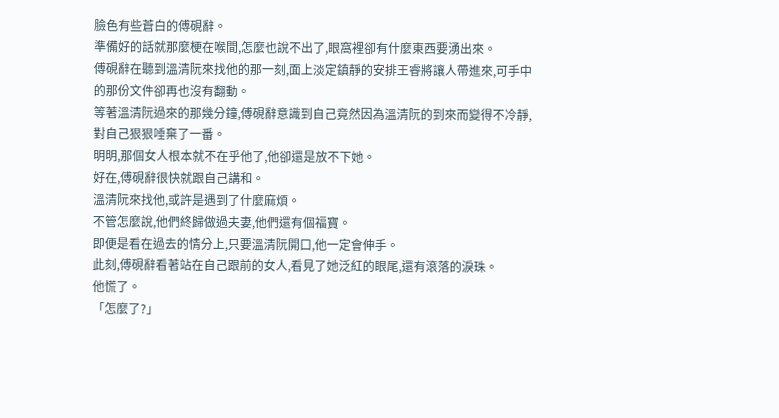臉色有些蒼白的傅硯辭。
準備好的話就那麼梗在喉間,怎麼也說不出了,眼窩裡卻有什麼東西要湧出來。
傅硯辭在聽到溫清阮來找他的那一刻,面上淡定鎮靜的安排王睿將讓人帶進來,可手中的那份文件卻再也沒有翻動。
等著溫清阮過來的那幾分鐘,傅硯辭意識到自己竟然因為溫清阮的到來而變得不冷靜,對自己狠狠唾棄了一番。
明明,那個女人根本就不在乎他了,他卻還是放不下她。
好在,傅硯辭很快就跟自己講和。
溫清阮來找他,或許是遇到了什麼麻煩。
不管怎麼說,他們終歸做過夫妻,他們還有個福寶。
即便是看在過去的情分上,只要溫清阮開口,他一定會伸手。
此刻,傅硯辭看著站在自己跟前的女人,看見了她泛紅的眼尾,還有滾落的淚珠。
他慌了。
「怎麼了?」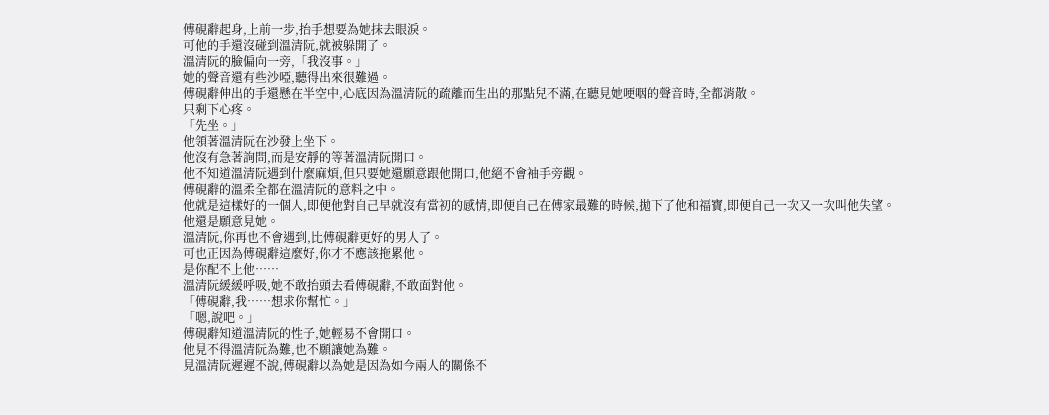傅硯辭起身,上前一步,抬手想要為她抹去眼淚。
可他的手還沒碰到溫清阮,就被躲開了。
溫清阮的臉偏向一旁,「我沒事。」
她的聲音還有些沙啞,聽得出來很難過。
傅硯辭伸出的手還懸在半空中,心底因為溫清阮的疏離而生出的那點兒不滿,在聽見她哽咽的聲音時,全都消散。
只剩下心疼。
「先坐。」
他領著溫清阮在沙發上坐下。
他沒有急著詢問,而是安靜的等著溫清阮開口。
他不知道溫清阮遇到什麼麻煩,但只要她還願意跟他開口,他絕不會袖手旁觀。
傅硯辭的溫柔全都在溫清阮的意料之中。
他就是這樣好的一個人,即便他對自己早就沒有當初的感情,即便自己在傅家最難的時候,拋下了他和福寶,即便自己一次又一次叫他失望。
他還是願意見她。
溫清阮,你再也不會遇到,比傅硯辭更好的男人了。
可也正因為傅硯辭這麼好,你才不應該拖累他。
是你配不上他……
溫清阮緩緩呼吸,她不敢抬頭去看傅硯辭,不敢面對他。
「傅硯辭,我……想求你幫忙。」
「嗯,說吧。」
傅硯辭知道溫清阮的性子,她輕易不會開口。
他見不得溫清阮為難,也不願讓她為難。
見溫清阮遲遲不說,傅硯辭以為她是因為如今兩人的關係不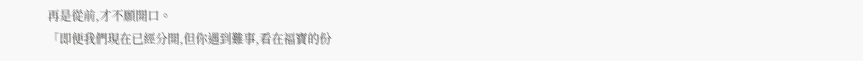再是從前,才不願開口。
「即便我們現在已經分開,但你遇到難事,看在福寶的份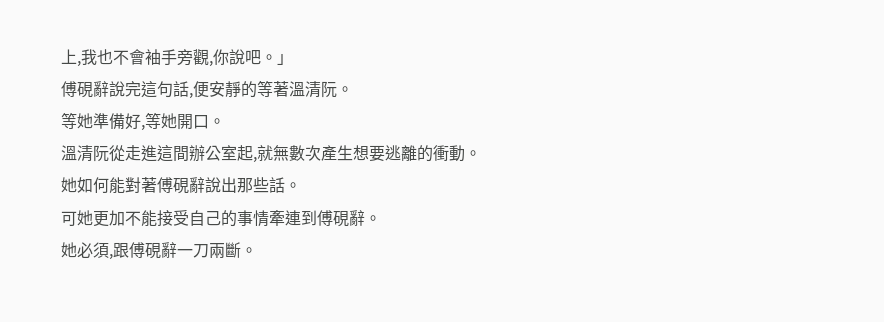上,我也不會袖手旁觀,你說吧。」
傅硯辭說完這句話,便安靜的等著溫清阮。
等她準備好,等她開口。
溫清阮從走進這間辦公室起,就無數次產生想要逃離的衝動。
她如何能對著傅硯辭說出那些話。
可她更加不能接受自己的事情牽連到傅硯辭。
她必須,跟傅硯辭一刀兩斷。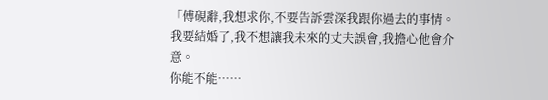「傅硯辭,我想求你,不要告訴雲深我跟你過去的事情。
我要結婚了,我不想讓我未來的丈夫誤會,我擔心他會介意。
你能不能……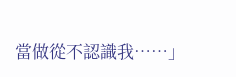當做從不認識我……」